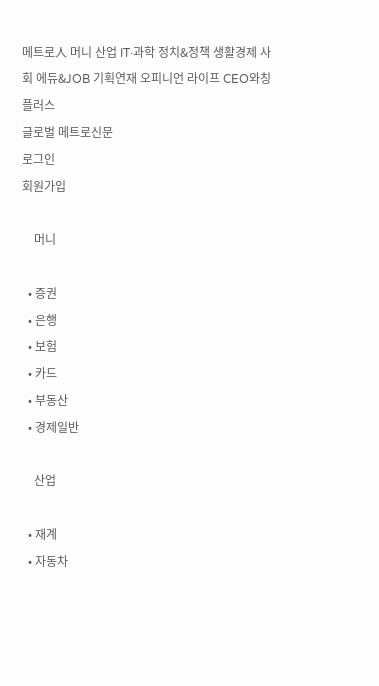메트로人 머니 산업 IT·과학 정치&정책 생활경제 사회 에듀&JOB 기획연재 오피니언 라이프 CEO와칭 플러스
글로벌 메트로신문
로그인
회원가입

    머니

  • 증권
  • 은행
  • 보험
  • 카드
  • 부동산
  • 경제일반

    산업

  • 재계
  • 자동차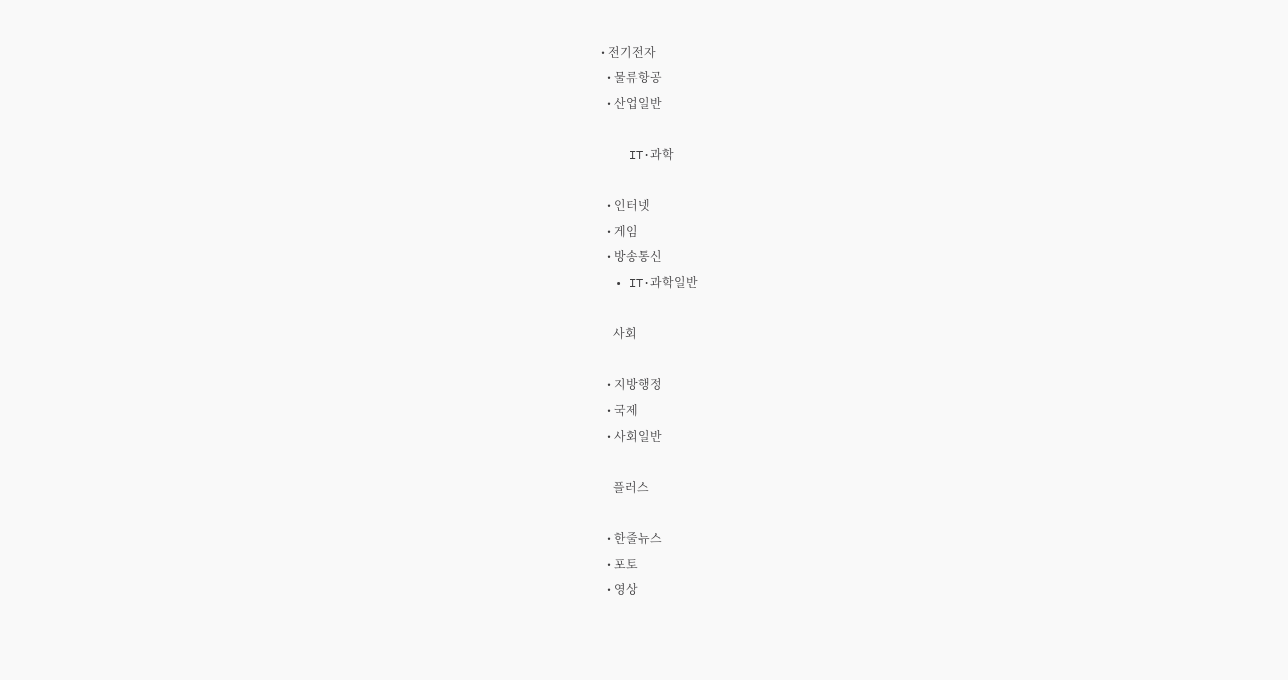• 전기전자
  • 물류항공
  • 산업일반

    IT·과학

  • 인터넷
  • 게임
  • 방송통신
  • IT·과학일반

    사회

  • 지방행정
  • 국제
  • 사회일반

    플러스

  • 한줄뉴스
  • 포토
  • 영상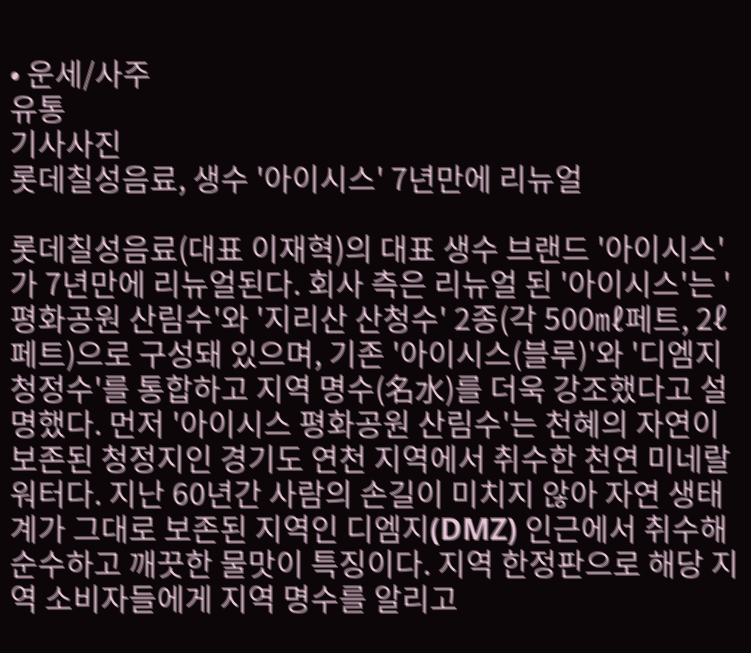• 운세/사주
유통
기사사진
롯데칠성음료, 생수 '아이시스' 7년만에 리뉴얼

롯데칠성음료(대표 이재혁)의 대표 생수 브랜드 '아이시스'가 7년만에 리뉴얼된다. 회사 측은 리뉴얼 된 '아이시스'는 '평화공원 산림수'와 '지리산 산청수' 2종(각 500㎖페트, 2ℓ페트)으로 구성돼 있으며, 기존 '아이시스(블루)'와 '디엠지 청정수'를 통합하고 지역 명수(名水)를 더욱 강조했다고 설명했다. 먼저 '아이시스 평화공원 산림수'는 천혜의 자연이 보존된 청정지인 경기도 연천 지역에서 취수한 천연 미네랄워터다. 지난 60년간 사람의 손길이 미치지 않아 자연 생태계가 그대로 보존된 지역인 디엠지(DMZ) 인근에서 취수해 순수하고 깨끗한 물맛이 특징이다. 지역 한정판으로 해당 지역 소비자들에게 지역 명수를 알리고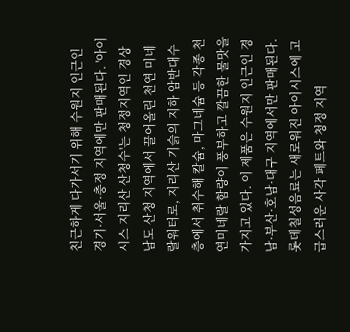친근하게 다가서기 위해 수원지 인근인 경기·서울·충정 지역에만 판매된다. '아이시스 지리산 산청수'는 청정지역인 경상남도 산청 지역에서 끌어올린 천연 미네랄워터로, 지리산 기슭의 지하 암반대수층에서 취수해 칼슘, 마그네슘 등 각종 천연미네랄 함량이 풍부하고 깔끔한 물맛을 가지고 있다. 이 제품은 수원지 인근인 경남·부산·호남·대구 지역에서만 판매된다. 롯데칠성음료는 새로워진 아이시스에 고급스러운 사각 페트와 청정 지역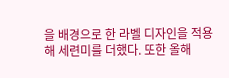을 배경으로 한 라벨 디자인을 적용해 세련미를 더했다. 또한 올해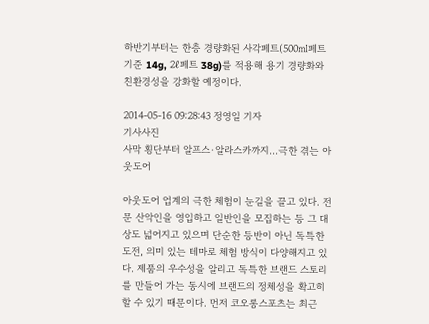하반기부터는 한층 경량화된 사각페트(500㎖페트 기준 14g, 2ℓ페트 38g)를 적용해 용기 경량화와 친환경성을 강화할 예정이다.

2014-05-16 09:28:43 정영일 기자
기사사진
사막 횡단부터 알프스·알라스카까지…극한 겪는 아웃도어

아웃도어 업계의 극한 체험이 눈길을 끌고 있다. 전문 산악인을 영입하고 일반인을 모집하는 등 그 대상도 넓어지고 있으며 단순한 등반이 아닌 독특한 도전, 의미 있는 테마로 체험 방식이 다양해지고 있다. 제품의 우수성을 알리고 독특한 브랜드 스토리를 만들어 가는 동시에 브랜드의 정체성을 확고히할 수 있기 때문이다. 먼저 코오롱스포츠는 최근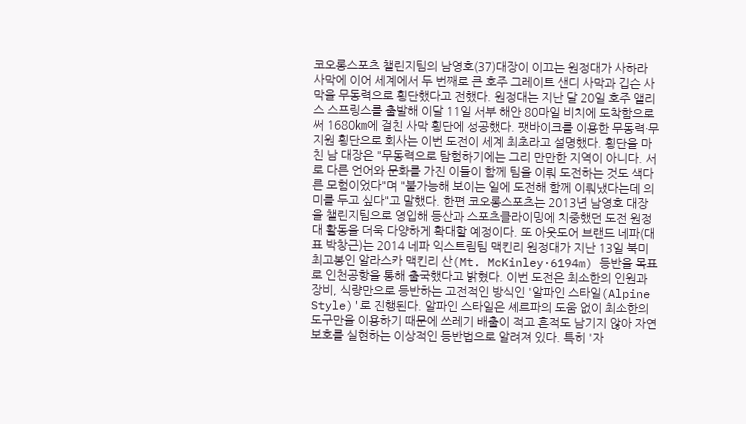코오롱스포츠 챌린지팀의 남영호(37)대장이 이끄는 원정대가 사하라 사막에 이어 세계에서 두 번째로 큰 호주 그레이트 샌디 사막과 깁슨 사막을 무동력으로 횡단했다고 전했다. 원정대는 지난 달 20일 호주 앨리스 스프링스를 출발해 이달 11일 서부 해안 80마일 비치에 도착함으로써 1680㎞에 걸친 사막 횡단에 성공했다. 팻바이크를 이용한 무동력·무지원 횡단으로 회사는 이번 도전이 세계 최초라고 설명했다. 횡단을 마친 남 대장은 "무동력으로 탐험하기에는 그리 만만한 지역이 아니다. 서로 다른 언어와 문화를 가진 이들이 함께 팀을 이뤄 도전하는 것도 색다른 모험이었다"며 "불가능해 보이는 일에 도전해 함께 이뤄냈다는데 의미를 두고 싶다"고 말했다. 한편 코오롱스포츠는 2013년 남영호 대장을 챌린지팀으로 영입해 등산과 스포츠클라이밍에 치중했던 도전 원정대 활동을 더욱 다양하게 확대할 예정이다. 또 아웃도어 브랜드 네파(대표 박창근)는 2014 네파 익스트림팀 맥킨리 원정대가 지난 13일 북미 최고봉인 알라스카 맥킨리 산(Mt. McKinley·6194m) 등반을 목표로 인천공항을 통해 출국했다고 밝혔다. 이번 도전은 최소한의 인원과 장비, 식량만으로 등반하는 고전적인 방식인 '알파인 스타일(Alpine Style)'로 진행된다. 알파인 스타일은 셰르파의 도움 없이 최소한의 도구만을 이용하기 때문에 쓰레기 배출이 적고 흔적도 남기지 않아 자연보호를 실현하는 이상적인 등반법으로 알려져 있다. 특히 '자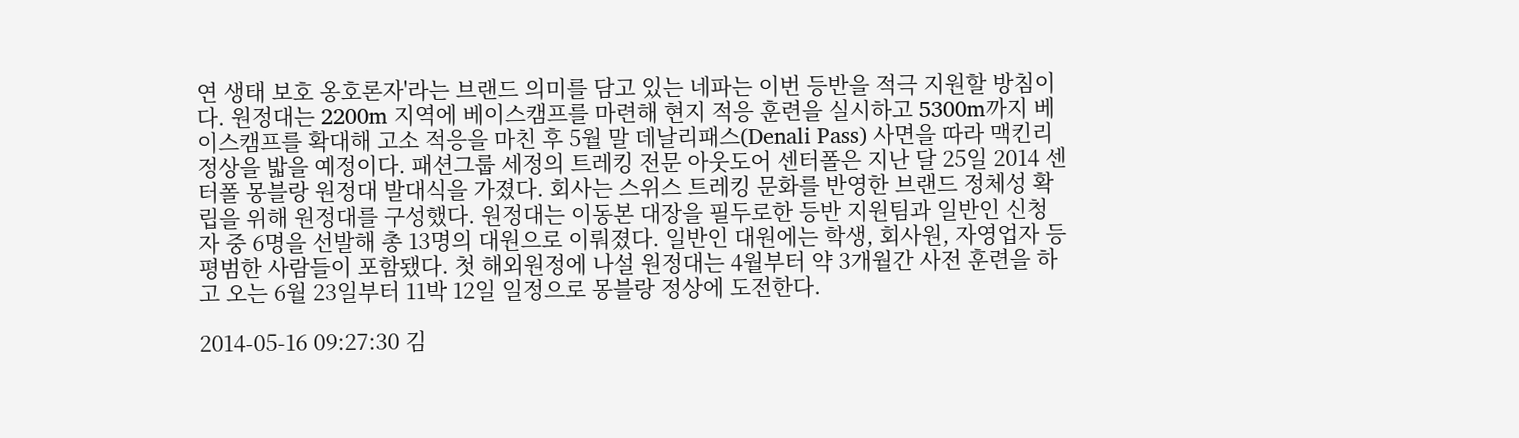연 생태 보호 옹호론자'라는 브랜드 의미를 담고 있는 네파는 이번 등반을 적극 지원할 방침이다. 원정대는 2200m 지역에 베이스캠프를 마련해 현지 적응 훈련을 실시하고 5300m까지 베이스캠프를 확대해 고소 적응을 마친 후 5월 말 데날리패스(Denali Pass) 사면을 따라 맥킨리 정상을 밟을 예정이다. 패션그룹 세정의 트레킹 전문 아웃도어 센터폴은 지난 달 25일 2014 센터폴 몽블랑 원정대 발대식을 가졌다. 회사는 스위스 트레킹 문화를 반영한 브랜드 정체성 확립을 위해 원정대를 구성했다. 원정대는 이동본 대장을 필두로한 등반 지원팀과 일반인 신청자 중 6명을 선발해 총 13명의 대원으로 이뤄졌다. 일반인 대원에는 학생, 회사원, 자영업자 등 평범한 사람들이 포함됐다. 첫 해외원정에 나설 원정대는 4월부터 약 3개월간 사전 훈련을 하고 오는 6월 23일부터 11박 12일 일정으로 몽블랑 정상에 도전한다.

2014-05-16 09:27:30 김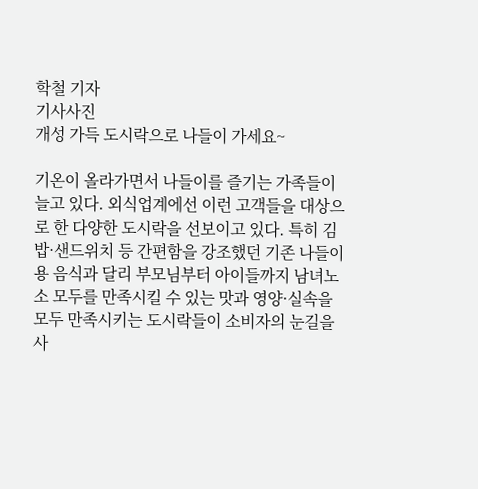학철 기자
기사사진
개성 가득 도시락으로 나들이 가세요~

기온이 올라가면서 나들이를 즐기는 가족들이 늘고 있다. 외식업계에선 이런 고객들을 대상으로 한 다양한 도시락을 선보이고 있다. 특히 김밥·샌드위치 등 간편함을 강조했던 기존 나들이용 음식과 달리 부모님부터 아이들까지 남녀노소 모두를 만족시킬 수 있는 맛과 영양·실속을 모두 만족시키는 도시락들이 소비자의 눈길을 사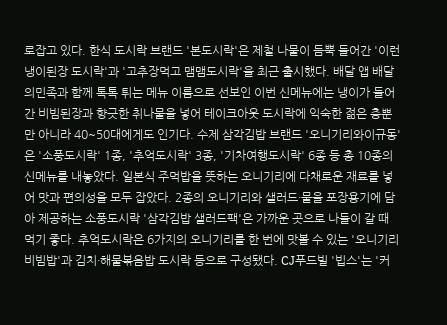로잡고 있다. 한식 도시락 브랜드 '본도시락'은 제철 나물이 듬뿍 들어간 '이런 냉이된장 도시락'과 '고추장먹고 맴맴도시락'을 최근 출시했다. 배달 앱 배달의민족과 함께 톡톡 튀는 메뉴 이름으로 선보인 이번 신메뉴에는 냉이가 들어간 비빔된장과 향긋한 취나물을 넣어 테이크아웃 도시락에 익숙한 젊은 층뿐만 아니라 40~50대에게도 인기다. 수제 삼각김밥 브랜드 '오니기리와이규동'은 '소풍도시락' 1종, '추억도시락' 3종, '기차여행도시락' 6종 등 총 10종의 신메뉴를 내놓았다. 일본식 주먹밥을 뜻하는 오니기리에 다채로운 재료를 넣어 맛과 편의성을 모두 잡았다. 2종의 오니기리와 샐러드·물을 포장용기에 담아 제공하는 소풍도시락 '삼각김밥 샐러드팩'은 가까운 곳으로 나들이 갈 때 먹기 좋다. 추억도시락은 6가지의 오니기리를 한 번에 맛볼 수 있는 '오니기리비빔밥'과 김치·해물볶음밥 도시락 등으로 구성됐다. CJ푸드빌 '빕스'는 '커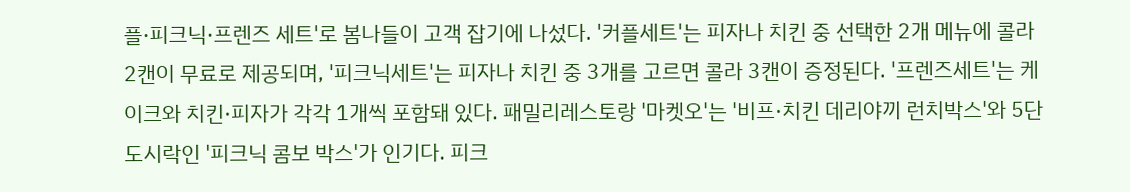플·피크닉·프렌즈 세트'로 봄나들이 고객 잡기에 나섰다. '커플세트'는 피자나 치킨 중 선택한 2개 메뉴에 콜라 2캔이 무료로 제공되며, '피크닉세트'는 피자나 치킨 중 3개를 고르면 콜라 3캔이 증정된다. '프렌즈세트'는 케이크와 치킨·피자가 각각 1개씩 포함돼 있다. 패밀리레스토랑 '마켓오'는 '비프·치킨 데리야끼 런치박스'와 5단 도시락인 '피크닉 콤보 박스'가 인기다. 피크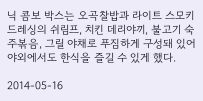닉 콤보 박스는 오곡찰밥과 라이트 스모키 드레싱의 쉬림프, 치킨 데리야끼, 불고기 숙주볶음, 그릴 야채로 푸짐하게 구성돼 있어 야외에서도 한식을 즐길 수 있게 했다.

2014-05-16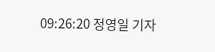09:26:20 정영일 기자